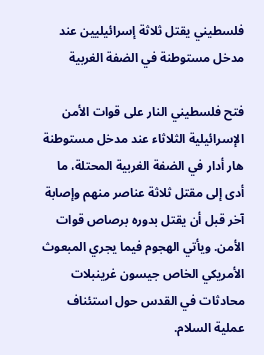فلسطيني يقتل ثلاثة إسرائيليين عند مدخل مستوطنة في الضفة الغربية

فتح فلسطيني النار على قوات الأمن الإسرائيلية الثلاثاء عند مدخل مستوطنة هار أدار في الضفة الغربية المحتلة، ما أدى إلى مقتل ثلاثة عناصر منهم وإصابة آخر قبل أن يقتل بدوره برصاص قوات الأمن. ويأتي الهجوم فيما يجري المبعوث الأمريكي الخاص جيسون غرينبلات محادثات في القدس حول استئناف عملية السلام.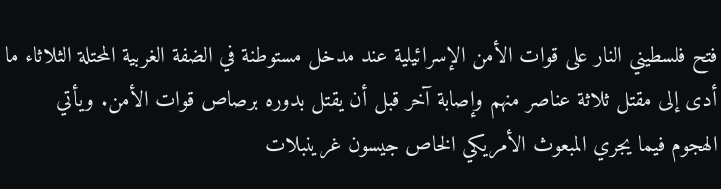فتح فلسطيني النار على قوات الأمن الإسرائيلية عند مدخل مستوطنة في الضفة الغربية المحتلة الثلاثاء ما أدى إلى مقتل ثلاثة عناصر منهم وإصابة آخر قبل أن يقتل بدوره برصاص قوات الأمن. ويأتي الهجوم فيما يجري المبعوث الأمريكي الخاص جيسون غرينبلات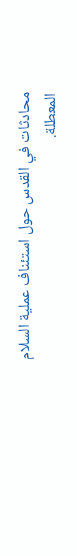محادثات في القدس حول استئناف عملية السلام المعطلة.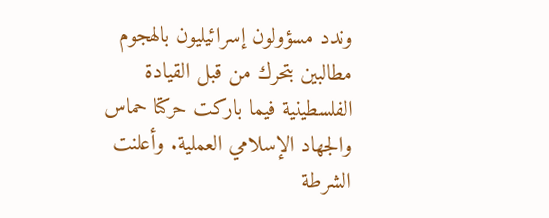وندد مسؤولون إسرائيليون بالهجوم مطالبين بتحرك من قبل القيادة الفلسطينية فيما باركت حركتا حماس والجهاد الإسلامي العملية. وأعلنت الشرطة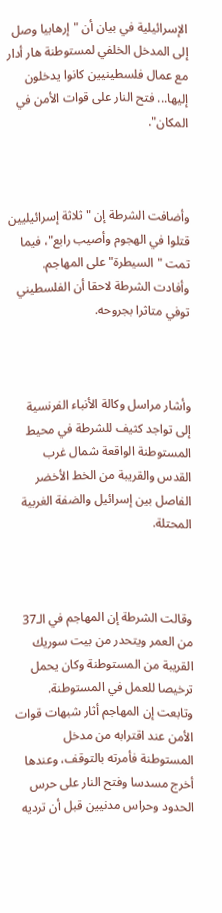الإسرائيلية في بيان أن "إرهابيا وصل إلى المدخل الخلفي لمستوطنة هار أدار مع عمال فلسطينيين كانوا يدخلون إليها... فتح النار على قوات الأمن في المكان".



وأضافت الشرطة إن "ثلاثة إسرائيليين قتلوا في الهجوم وأصيب رابع"، فيما تمت "السيطرة" على المهاجم. وأفادت الشرطة لاحقا أن الفلسطيني توفي متاثرا بجروحه.



وأشار مراسل وكالة الأنباء الفرنسية إلى تواجد كثيف للشرطة في محيط المستوطنة الواقعة شمال غرب القدس والقريبة من الخط الأخضر الفاصل بين إسرائيل والضفة الغربية المحتلة.



وقالت الشرطة إن المهاجم في الـ37 من العمر ويتحدر من بيت سوريك القريبة من المستوطنة وكان يحمل ترخيصا للعمل في المستوطنة. وتابعت إن المهاجم أثار شبهات قوات الأمن عند اقترابه من مدخل المستوطنة فأمرته بالتوقف، وعندها أخرج مسدسا وفتح النار على حرس الحدود وحراس مدنيين قبل أن ترديه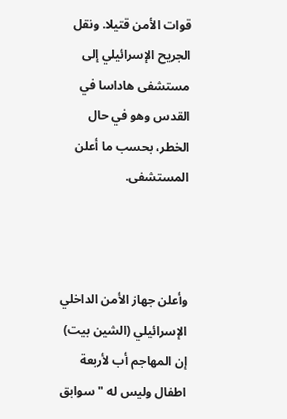قوات الأمن قتيلا. ونقل الجريح الإسرائيلي إلى مستشفى هاداسا في القدس وهو في حال الخطر، بحسب ما أعلن المستشفى.



وأعلن جهاز الأمن الداخلي الإسرائيلي (الشين بيت) إن المهاجم أب لأربعة اطفال وليس له "سوابق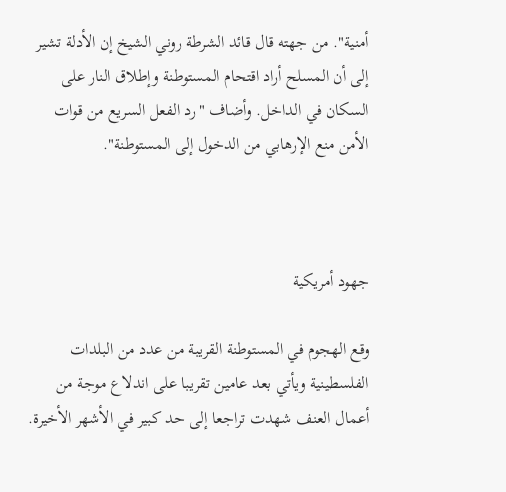أمنية". من جهته قال قائد الشرطة روني الشيخ إن الأدلة تشير إلى أن المسلح أراد اقتحام المستوطنة وإطلاق النار على السكان في الداخل. وأضاف "رد الفعل السريع من قوات الأمن منع الإرهابي من الدخول إلى المستوطنة".



جهود أمريكية

وقع الهجوم في المستوطنة القريبة من عدد من البلدات الفلسطينية ويأتي بعد عامين تقريبا على اندلاع موجة من أعمال العنف شهدت تراجعا إلى حد كبير في الأشهر الأخيرة.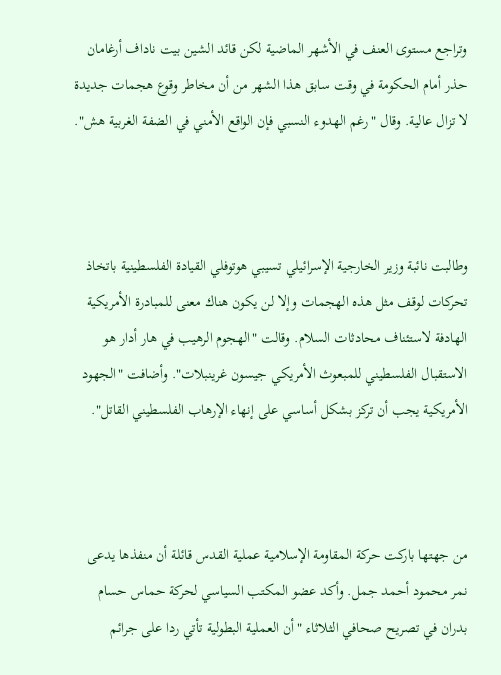وتراجع مستوى العنف في الأشهر الماضية لكن قائد الشين بيت ناداف أرغامان حذر أمام الحكومة في وقت سابق هذا الشهر من أن مخاطر وقوع هجمات جديدة لا تزال عالية. وقال "رغم الهدوء النسبي فإن الواقع الأمني في الضفة الغربية هش".



وطالبت نائبة وزير الخارجية الإسرائيلي تسيبي هوتوفلي القيادة الفلسطينية باتخاذ تحركات لوقف مثل هذه الهجمات وإلا لن يكون هناك معنى للمبادرة الأمريكية الهادفة لاستئناف محادثات السلام. وقالت "الهجوم الرهيب في هار أدار هو الاستقبال الفلسطيني للمبعوث الأمريكي جيسون غرينبلات". وأضافت "الجهود الأمريكية يجب أن تركز بشكل أساسي على إنهاء الإرهاب الفلسطيني القاتل".



من جهتها باركت حركة المقاومة الإسلامية عملية القدس قائلة أن منفذها يدعى نمر محمود أحمد جمل. وأكد عضو المكتب السياسي لحركة حماس حسام بدران في تصريح صحافي الثلاثاء "أن العملية البطولية تأتي ردا على جرائم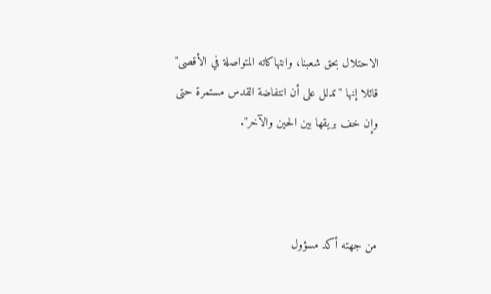الاحتلال بحق شعبنا، وانتهاكاته المتواصلة في الأقصى" قائلا إنها "تدلل على أن انتفاضة القدس مستمرة حتى وإن خف بريقها بين الحين والآخر".



من جهته أكد مسؤول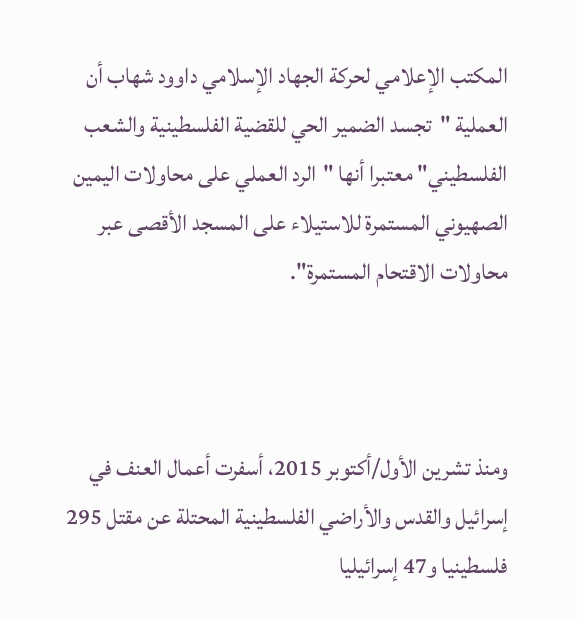المكتب الإعلامي لحركة الجهاد الإسلامي داوود شهاب أن العملية "تجسد الضمير الحي للقضية الفلسطينية والشعب الفلسطيني" معتبرا أنها "الرد العملي على محاولات اليمين الصهيوني المستمرة للاستيلاء على المسجد الأقصى عبر محاولات الاقتحام المستمرة".



ومنذ تشرين الأول/أكتوبر 2015، أسفرت أعمال العنف في إسرائيل والقدس والأراضي الفلسطينية المحتلة عن مقتل 295 فلسطينيا و47 إسرائيليا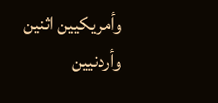وأمريكيين اثنين وأردنيين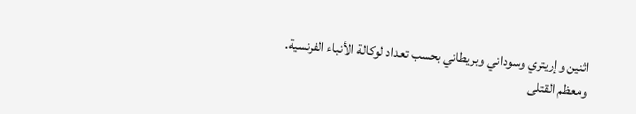اثنين وإريتري وسوداني وبريطاني بحسب تعداد لوكالة الأنباء الفرنسية. ومعظم القتلى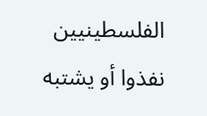الفلسطينيين نفذوا أو يشتبه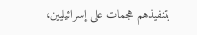بتنفيذهم هجمات على إسرائيليين،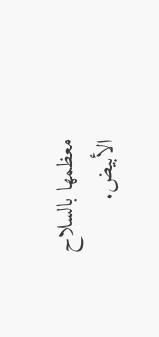معظمها بالسلاح الأبيض.